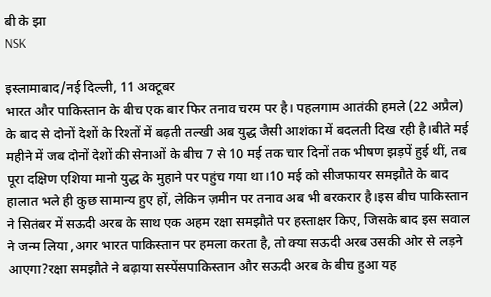बी के झा
NSK

इस्लामाबाद/नई दिल्ली, 11 अक्टूबर
भारत और पाकिस्तान के बीच एक बार फिर तनाव चरम पर है। पहलगाम आतंकी हमले (22 अप्रैल) के बाद से दोनों देशों के रिश्तों में बढ़ती तल्खी अब युद्ध जैसी आशंका में बदलती दिख रही है।बीते मई महीने में जब दोनों देशों की सेनाओं के बीच 7 से 10 मई तक चार दिनों तक भीषण झड़पें हुई थीं, तब पूरा दक्षिण एशिया मानो युद्ध के मुहाने पर पहुंच गया था।10 मई को सीजफायर समझौते के बाद हालात भले ही कुछ सामान्य हुए हों, लेकिन ज़मीन पर तनाव अब भी बरकरार है।इस बीच पाकिस्तान ने सितंबर में सऊदी अरब के साथ एक अहम रक्षा समझौते पर हस्ताक्षर किए, जिसके बाद इस सवाल ने जन्म लिया ,अगर भारत पाकिस्तान पर हमला करता है, तो क्या सऊदी अरब उसकी ओर से लड़ने आएगा?रक्षा समझौते ने बढ़ाया सस्पेंसपाकिस्तान और सऊदी अरब के बीच हुआ यह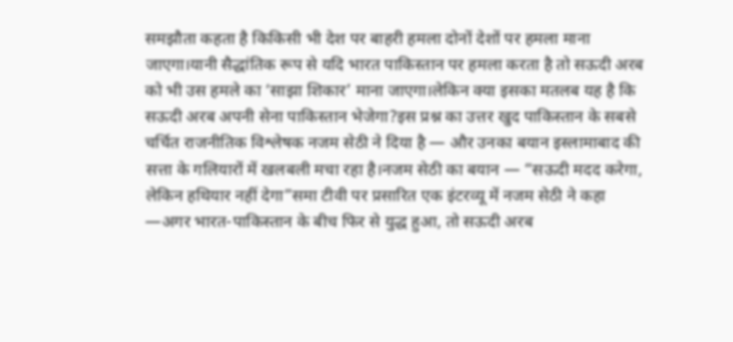समझौता कहता है किकिसी भी देश पर बाहरी हमला दोनों देशों पर हमला माना जाएगा।यानी सैद्धांतिक रूप से यदि भारत पाकिस्तान पर हमला करता है तो सऊदी अरब को भी उस हमले का ‘साझा शिकार’ माना जाएगा।लेकिन क्या इसका मतलब यह है कि सऊदी अरब अपनी सेना पाकिस्तान भेजेगा?इस प्रश्न का उत्तर खुद पाकिस्तान के सबसे चर्चित राजनीतिक विश्लेषक नजम सेठी ने दिया है — और उनका बयान इस्लामाबाद की सत्ता के गलियारों में खलबली मचा रहा है।नजम सेठी का बयान — “सऊदी मदद करेगा, लेकिन हथियार नहीं देगा”समा टीवी पर प्रसारित एक इंटरव्यू में नजम सेठी ने कहा —अगर भारत-पाकिस्तान के बीच फिर से युद्ध हुआ, तो सऊदी अरब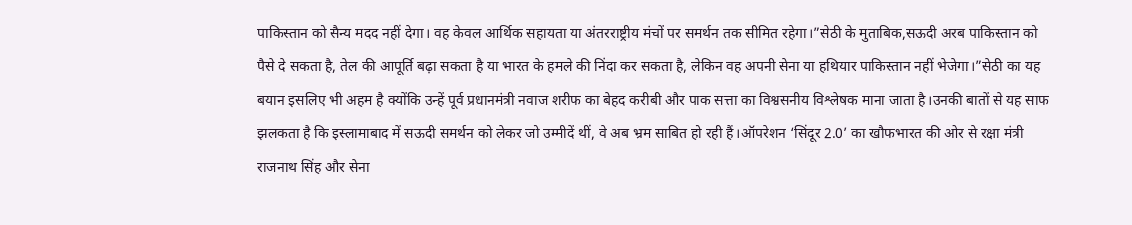पाकिस्तान को सैन्य मदद नहीं देगा। वह केवल आर्थिक सहायता या अंतरराष्ट्रीय मंचों पर समर्थन तक सीमित रहेगा।”सेठी के मुताबिक,सऊदी अरब पाकिस्तान को पैसे दे सकता है, तेल की आपूर्ति बढ़ा सकता है या भारत के हमले की निंदा कर सकता है, लेकिन वह अपनी सेना या हथियार पाकिस्तान नहीं भेजेगा।”सेठी का यह बयान इसलिए भी अहम है क्योंकि उन्हें पूर्व प्रधानमंत्री नवाज शरीफ का बेहद करीबी और पाक सत्ता का विश्वसनीय विश्लेषक माना जाता है।उनकी बातों से यह साफ झलकता है कि इस्लामाबाद में सऊदी समर्थन को लेकर जो उम्मीदें थीं, वे अब भ्रम साबित हो रही हैं।ऑपरेशन ‘सिंदूर 2.0’ का खौफभारत की ओर से रक्षा मंत्री राजनाथ सिंह और सेना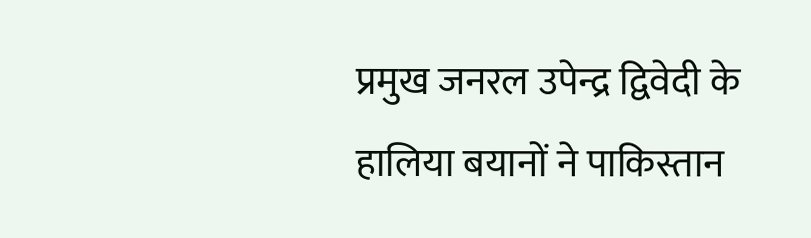प्रमुख जनरल उपेन्द्र द्विवेदी के हालिया बयानों ने पाकिस्तान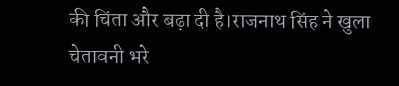की चिंता और बढ़ा दी है।राजनाथ सिंह ने खुला चेतावनी भरे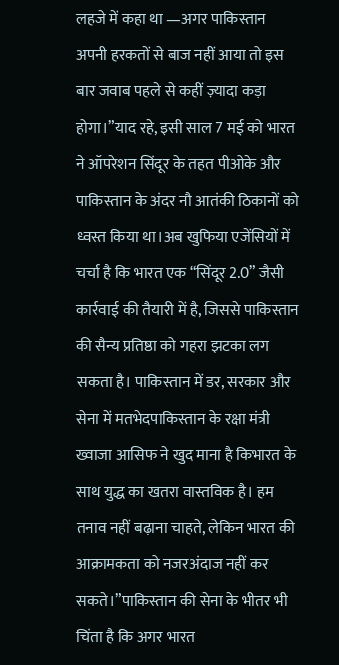लहजे में कहा था —अगर पाकिस्तान अपनी हरकतों से बाज नहीं आया तो इस बार जवाब पहले से कहीं ज़्यादा कड़ा होगा।”याद रहे, इसी साल 7 मई को भारत ने ऑपरेशन सिंदूर के तहत पीओके और पाकिस्तान के अंदर नौ आतंकी ठिकानों को ध्वस्त किया था।अब खुफिया एजेंसियों में चर्चा है कि भारत एक “सिंदूर 2.0” जैसी कार्रवाई की तैयारी में है, जिससे पाकिस्तान की सैन्य प्रतिष्ठा को गहरा झटका लग सकता है। पाकिस्तान में डर, सरकार और सेना में मतभेदपाकिस्तान के रक्षा मंत्री ख्वाजा आसिफ ने खुद माना है किभारत के साथ युद्ध का खतरा वास्तविक है। हम तनाव नहीं बढ़ाना चाहते, लेकिन भारत की आक्रामकता को नजरअंदाज नहीं कर सकते।”पाकिस्तान की सेना के भीतर भी चिंता है कि अगर भारत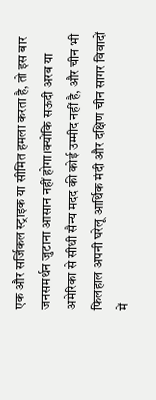एक और सर्जिकल स्ट्राइक या सीमित हमला करता है, तो इस बार जनसमर्थन जुटाना आसान नहीं होगा।क्योंकि सऊदी अरब या अमेरिका से सीधी सैन्य मदद की कोई उम्मीद नहीं है, और चीन भी फिलहाल अपनी घरेलू आर्थिक मंदी और दक्षिण चीन सागर विवादों में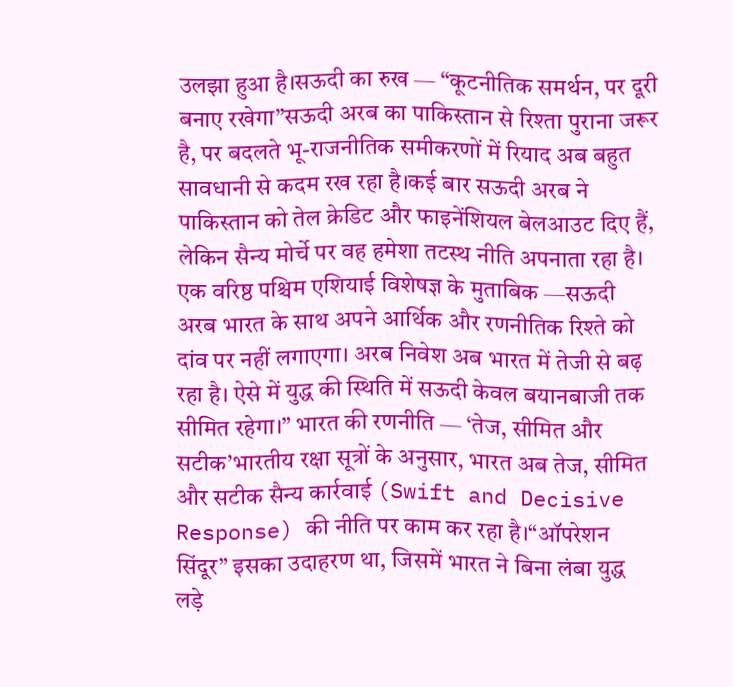उलझा हुआ है।सऊदी का रुख — “कूटनीतिक समर्थन, पर दूरी बनाए रखेगा”सऊदी अरब का पाकिस्तान से रिश्ता पुराना जरूर है, पर बदलते भू-राजनीतिक समीकरणों में रियाद अब बहुत सावधानी से कदम रख रहा है।कई बार सऊदी अरब ने पाकिस्तान को तेल क्रेडिट और फाइनेंशियल बेलआउट दिए हैं, लेकिन सैन्य मोर्चे पर वह हमेशा तटस्थ नीति अपनाता रहा है।
एक वरिष्ठ पश्चिम एशियाई विशेषज्ञ के मुताबिक —सऊदी अरब भारत के साथ अपने आर्थिक और रणनीतिक रिश्ते को दांव पर नहीं लगाएगा। अरब निवेश अब भारत में तेजी से बढ़ रहा है। ऐसे में युद्ध की स्थिति में सऊदी केवल बयानबाजी तक सीमित रहेगा।” भारत की रणनीति — ‘तेज, सीमित और सटीक’भारतीय रक्षा सूत्रों के अनुसार, भारत अब तेज, सीमित और सटीक सैन्य कार्रवाई (Swift and Decisive Response) की नीति पर काम कर रहा है।“ऑपरेशन सिंदूर” इसका उदाहरण था, जिसमें भारत ने बिना लंबा युद्ध लड़े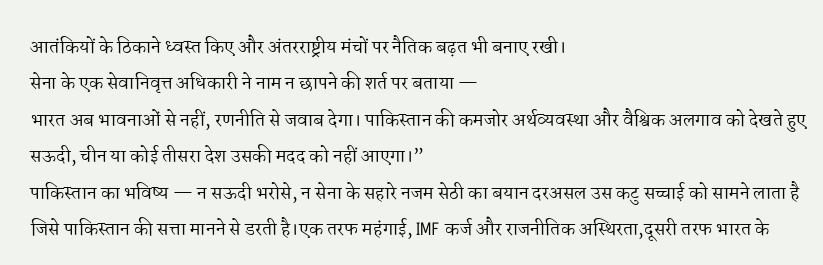आतंकियों के ठिकाने ध्वस्त किए और अंतरराष्ट्रीय मंचों पर नैतिक बढ़त भी बनाए रखी।
सेना के एक सेवानिवृत्त अधिकारी ने नाम न छापने की शर्त पर बताया —
भारत अब भावनाओं से नहीं, रणनीति से जवाब देगा। पाकिस्तान की कमजोर अर्थव्यवस्था और वैश्विक अलगाव को देखते हुए सऊदी, चीन या कोई तीसरा देश उसकी मदद को नहीं आएगा।”
पाकिस्तान का भविष्य — न सऊदी भरोसे, न सेना के सहारे नजम सेठी का बयान दरअसल उस कटु सच्चाई को सामने लाता है जिसे पाकिस्तान की सत्ता मानने से डरती है।एक तरफ महंगाई, IMF कर्ज और राजनीतिक अस्थिरता,दूसरी तरफ भारत के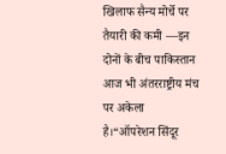खिलाफ सैन्य मोर्चे पर तैयारी की कमी —इन दोनों के बीच पाकिस्तान आज भी अंतरराष्ट्रीय मंच पर अकेला है।“ऑपरेशन सिंदूर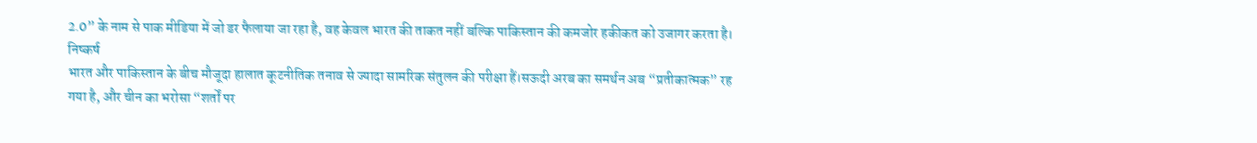2.0” के नाम से पाक मीडिया में जो डर फैलाया जा रहा है, वह केवल भारत की ताकत नहीं बल्कि पाकिस्तान की कमजोर हकीकत को उजागर करता है।
निष्कर्ष
भारत और पाकिस्तान के बीच मौजूदा हालात कूटनीतिक तनाव से ज्यादा सामरिक संतुलन की परीक्षा हैं।सऊदी अरब का समर्थन अब “प्रतीकात्मक” रह गया है, और चीन का भरोसा “शर्तों पर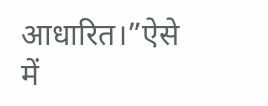आधारित।”ऐसे में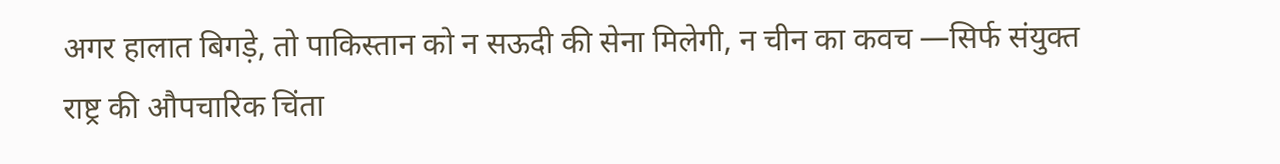अगर हालात बिगड़े, तो पाकिस्तान को न सऊदी की सेना मिलेगी, न चीन का कवच —सिर्फ संयुक्त राष्ट्र की औपचारिक चिंता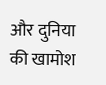और दुनिया की खामोश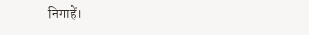निगाहें।